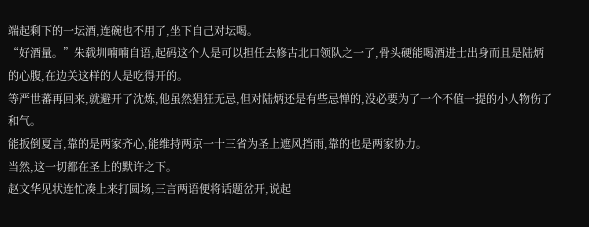端起剩下的一坛酒,连碗也不用了,坐下自己对坛喝。
“好酒量。”朱载圳喃喃自语,起码这个人是可以担任去修古北口领队之一了,骨头硬能喝酒进士出身而且是陆炳的心腹,在边关这样的人是吃得开的。
等严世蕃再回来,就避开了沈炼,他虽然猖狂无忌,但对陆炳还是有些忌惮的,没必要为了一个不值一提的小人物伤了和气。
能扳倒夏言,靠的是两家齐心,能维持两京一十三省为圣上遮风挡雨,靠的也是两家协力。
当然,这一切都在圣上的默许之下。
赵文华见状连忙凑上来打圆场,三言两语便将话题岔开,说起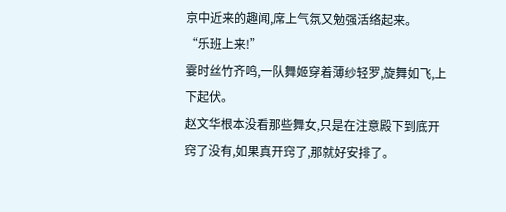京中近来的趣闻,席上气氛又勉强活络起来。
“乐班上来!”
霎时丝竹齐鸣,一队舞姬穿着薄纱轻罗,旋舞如飞,上下起伏。
赵文华根本没看那些舞女,只是在注意殿下到底开窍了没有,如果真开窍了,那就好安排了。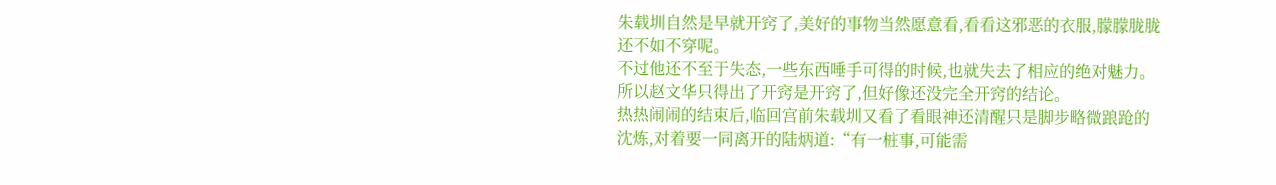朱载圳自然是早就开窍了,美好的事物当然愿意看,看看这邪恶的衣服,朦朦胧胧还不如不穿呢。
不过他还不至于失态,一些东西唾手可得的时候,也就失去了相应的绝对魅力。
所以赵文华只得出了开窍是开窍了,但好像还没完全开窍的结论。
热热闹闹的结束后,临回宫前朱载圳又看了看眼神还清醒只是脚步略微踉跄的沈炼,对着要一同离开的陆炳道:“有一桩事,可能需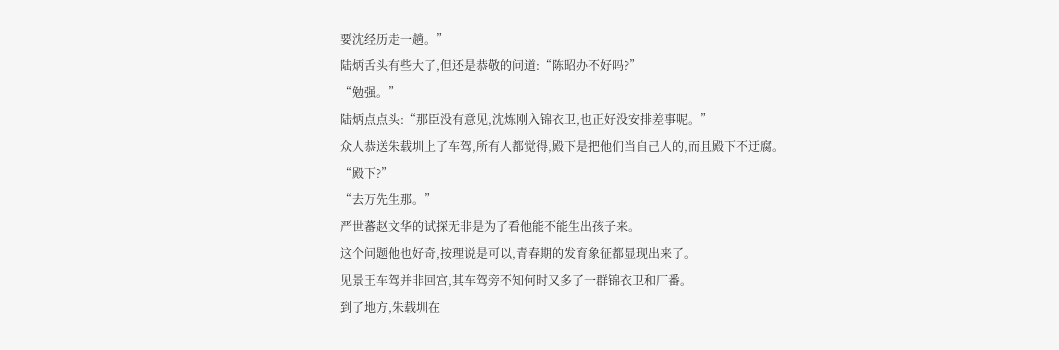要沈经历走一趟。”
陆炳舌头有些大了,但还是恭敬的问道:“陈昭办不好吗?”
“勉强。”
陆炳点点头:“那臣没有意见,沈炼刚入锦衣卫,也正好没安排差事呢。”
众人恭送朱载圳上了车驾,所有人都觉得,殿下是把他们当自己人的,而且殿下不迂腐。
“殿下?”
“去万先生那。”
严世蕃赵文华的试探无非是为了看他能不能生出孩子来。
这个问题他也好奇,按理说是可以,青春期的发育象征都显现出来了。
见景王车驾并非回宫,其车驾旁不知何时又多了一群锦衣卫和厂番。
到了地方,朱载圳在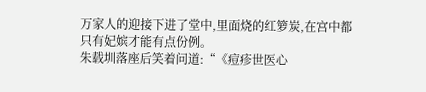万家人的迎接下进了堂中,里面烧的红箩炭,在宫中都只有妃嫔才能有点份例。
朱载圳落座后笑着问道:“《痘疹世医心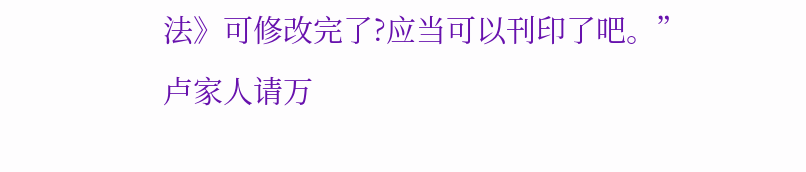法》可修改完了?应当可以刊印了吧。”
卢家人请万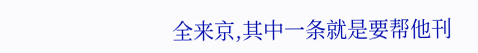全来京,其中一条就是要帮他刊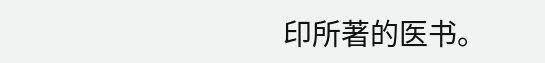印所著的医书。